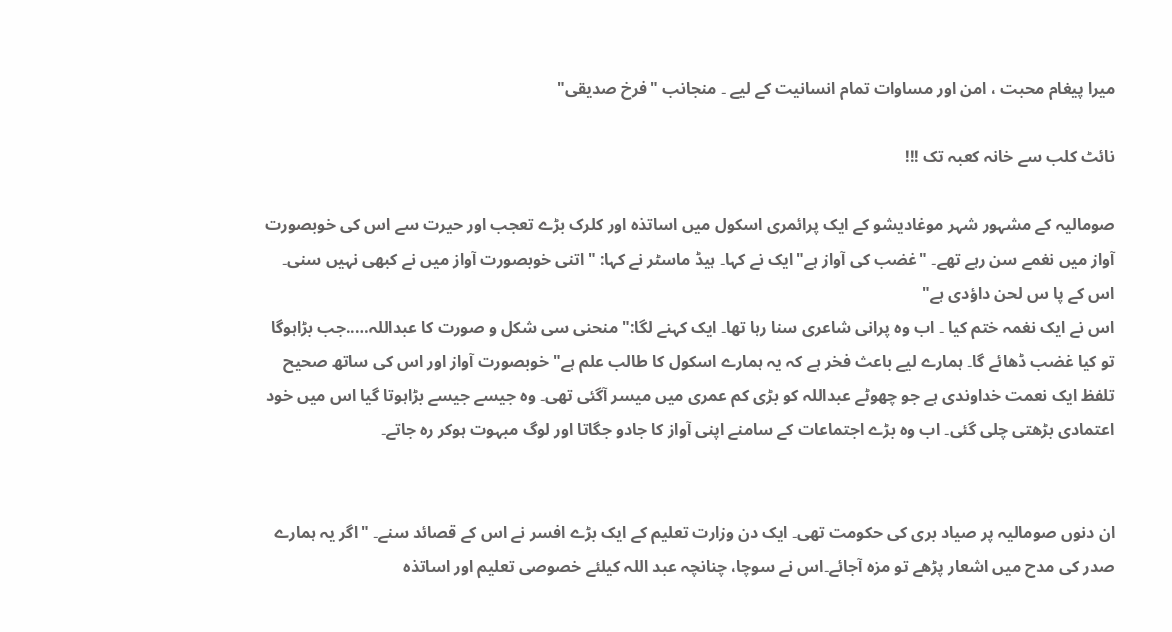میرا پیغام محبت ، امن اور مساوات تمام انسانیت کے لیے ۔ منجانب "فرخ صدیقی"

نائٹ کلب سے خانہ کعبہ تک !!!

صومالیہ کے مشہور شہر موغادیشو کے ایک پرائمری اسکول میں اساتذہ اور کلرک بڑے تعجب اور حیرت سے اس کی خوبصورت آواز میں نغمے سن رہے تھے۔ "غضب کی آواز ہے"ایک نے کہا۔ ہیڈ ماسٹر نے کہا: "اتنی خوبصورت آواز میں نے کبھی نہیں سنی۔ اس کے پا س لحن داؤدی ہے"
اس نے ایک نغمہ ختم کیا ۔ اب وہ پرانی شاعری سنا رہا تھا۔ ایک کہنے لگا:"منحنی سی شکل و صورت کا عبداللہ…..جب بڑاہوگا تو کیا غضب ڈھائے گا۔ ہمارے لیے باعث فخر ہے کہ یہ ہمارے اسکول کا طالب علم ہے"خوبصورت آواز اور اس کی ساتھ صحیح تلفظ ایک نعمت خداوندی ہے جو چھوٹے عبداللہ کو بڑی کم عمری میں میسر آگئی تھی۔ وہ جیسے جیسے بڑاہوتا گیا اس میں خود اعتمادی بڑھتی چلی گئی۔ اب وہ بڑے اجتماعات کے سامنے اپنی آواز کا جادو جگاتا اور لوگ مبہوت ہوکر رہ جاتے۔


ان دنوں صومالیہ پر صیاد بری کی حکومت تھی۔ ایک دن وزارت تعلیم کے ایک بڑے افسر نے اس کے قصائد سنے۔ "اگر یہ ہمارے صدر کی مدح میں اشعار پڑھے تو مزہ آجائے۔اس نے سوچا، چنانچہ عبد اللہ کیلئے خصوصی تعلیم اور اساتذہ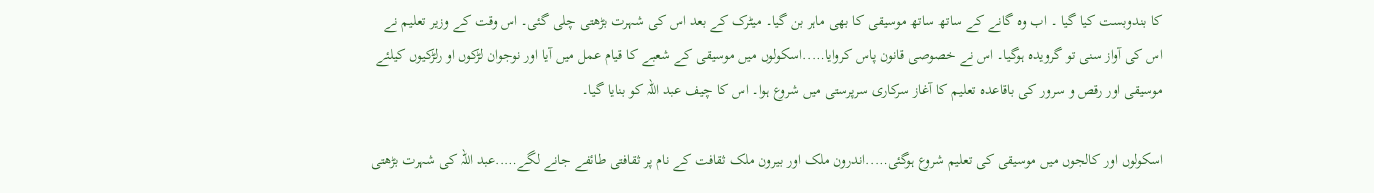کا بندوبست کیا گیا ۔ اب وہ گانے کے ساتھ ساتھ موسیقی کا بھی ماہر بن گیا۔ میٹرک کے بعد اس کی شہرت بڑھتی چلی گئی۔ اس وقت کے وزیر تعلیم نے اس کی آواز سنی تو گرویدہ ہوگیا۔ اس نے خصوصی قانون پاس کروایا…..اسکولوں میں موسیقی کے شعبے کا قیام عمل میں آیا اور نوجوان لڑکوں او رلڑکیوں کیلئے موسیقی اور رقص و سرور کی باقاعدہ تعلیم کا آغاز سرکاری سرپرستی میں شروع ہوا۔ اس کا چیف عبد اللہ کو بنایا گیا۔

اسکولوں اور کالجوں میں موسیقی کی تعلیم شروع ہوگئی…..اندرون ملک اور بیرون ملک ثقافت کے نام پر ثقافتی طائفے جانے لگے…..عبد اللہ کی شہرت بڑھتی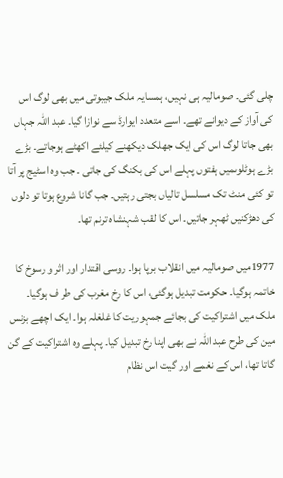چلی گئی۔ صومالیہ ہی نہیں، ہمسایہ ملک جیبوتی میں بھی لوگ اس کی آواز کے دیوانے تھے۔ اسے متعدد ایوارڈ سے نوازا گیا۔ عبد اللہ جہاں بھی جاتا لوگ اس کی ایک جھلک دیکھنے کیلئے اکھٹے ہوجاتے۔ بڑے بڑے ہوٹلوںمیں ہفتوں پہلے اس کی بکنگ کی جاتی ۔ جب وہ اسٹیج پر آتا تو کئی منٹ تک مسلسل تالیاں بجتی رہتیں۔ جب گانا شروع ہوتا تو دلوں کی دھڑکنیں ٹھہر جاتیں۔ اس کا لقب شہنشاہ ترنم تھا۔

1977میں صومالیہ میں انقلاب برپا ہوا۔ روسی اقتدار اور اثر و رسوخ کا خاتمہ ہوگیا۔ حکومت تبدیل ہوگئی، اس کا رخ مغرب کی طر ف ہوگیا۔ ملک میں اشتراکیت کی بجائے جمہوریت کا غلغلہ ہوا۔ ایک اچھے بزنس مین کی طرح عبد اللہ نے بھی اپنا رخ تبدیل کیا۔ پہلے وہ اشتراکیت کے گن گاتا تھا، اس کے نغمے اور گیت اس نظام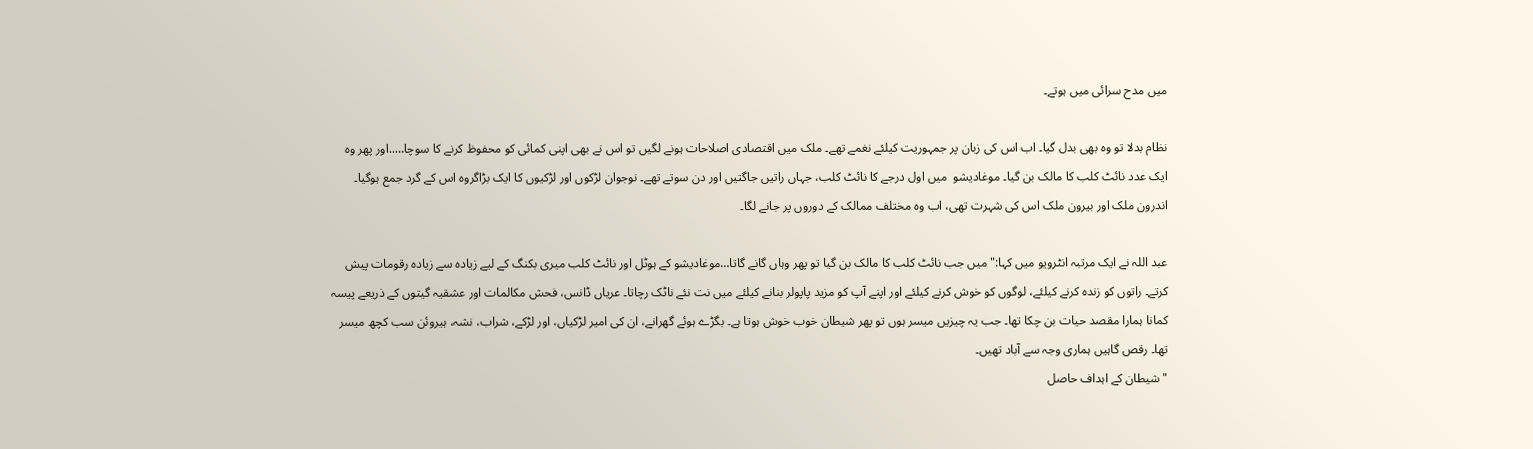میں مدح سرائی میں ہوتے۔

نظام بدلا تو وہ بھی بدل گیا۔ اب اس کی زبان پر جمہوریت کیلئے نغمے تھے۔ ملک میں اقتصادی اصلاحات ہونے لگیں تو اس نے بھی اپنی کمائی کو محفوظ کرنے کا سوچا…..اور پھر وہ ایک عدد نائٹ کلب کا مالک بن گیا۔ موغادیشو  میں اول درجے کا نائٹ کلب، جہاں راتیں جاگتیں اور دن سوتے تھے۔ نوجوان لڑکوں اور لڑکیوں کا ایک بڑاگروہ اس کے گرد جمع ہوگیا۔ اندرون ملک اور بیرون ملک اس کی شہرت تھی، اب وہ مختلف ممالک کے دوروں پر جانے لگا۔

عبد اللہ نے ایک مرتبہ انٹرویو میں کہا:"میں جب نائٹ کلب کا مالک بن گیا تو پھر وہاں گانے گاتا…موغادیشو کے ہوٹل اور نائٹ کلب میری بکنگ کے لیے زیادہ سے زیادہ رقومات پیش کرتے۔ راتوں کو زندہ کرنے کیلئے، لوگوں کو خوش کرنے کیلئے اور اپنے آپ کو مزید پاپولر بنانے کیلئے میں نت نئے ناٹک رچاتا۔ عریاں ڈانس، فحش مکالمات اور عشقیہ گیتوں کے ذریعے پیسہ کمانا ہمارا مقصد حیات بن چکا تھا۔ جب یہ چیزیں میسر ہوں تو پھر شیطان خوب خوش ہوتا ہے۔ بگڑے ہوئے گھرانے، ان کی امیر لڑکیاں، اور لڑکے، شراب، نشہ، ہیروئن سب کچھ میسر تھا۔ رقص گاہیں ہماری وجہ سے آباد تھیں۔
"شیطان کے اہداف حاصل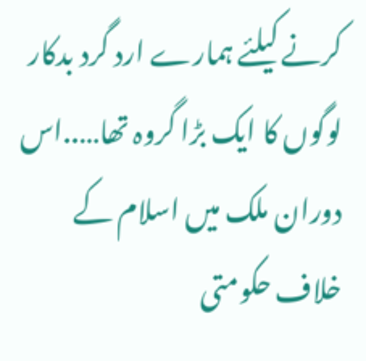کرنے کیلئے ہمارے ارد گرد بدکار لوگوں کا ایک بڑا گروہ تھا…..اس دوران ملک میں اسلام کے خلاف حکومتی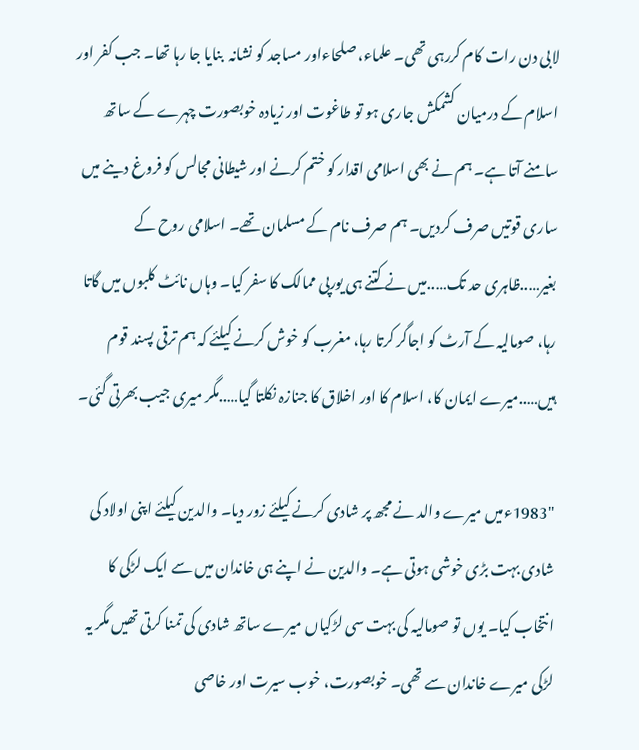لابی دن رات کام کررہی تھی۔ علماء، صلحاءاور مساجد کو نشانہ  بنایا جا رہا تھا۔ جب کفر اور اسلام کے درمیان کشمکش جاری ہو تو طاغوت اور زیادہ خوبصورت چہرے کے ساتھ سامنے آتا ہے۔ ہم نے بھی اسلامی اقدار کو ختم کرنے اور شیطانی مجالس کو فروغ دینے میں ساری قوتیں صرف کردیں۔ ہم صرف نام کے مسلمان تھے۔ اسلامی روح کے بغیر…..ظاہری حد تک…..میں نے کتنے ہی یورپی ممالک کا سفر کیا۔ وہاں نائٹ کلبوں میں گاتا رہا، صومالیہ کے آرٹ کو اجاگر کرتا رہا، مغرب کو خوش کرنے کیلئے کہ ہم ترقی پسند قوم ہیں…..میرے ایمان کا، اسلام کا اور اخلاق کا جنازہ نکلتا گیا…..مگر میری جیب بھرتی گئی۔

"1983ءمیں میرے والد نے مجھ پر شادی کرنے کیلئے زور دیا۔ والدین کیلئے اپنی اولاد کی شادی بہت بڑی خوشی ہوتی ہے۔ والدین نے اپنے ہی خاندان میں سے ایک لڑکی کا انتخاب کیا۔ یوں تو صومالیہ کی بہت سی لڑکیاں میرے ساتھ شادی کی تمنا کرتی تھیں مگر یہ لڑکی میرے خاندان سے تھی۔ خوبصورت، خوب سیرت اور خاصی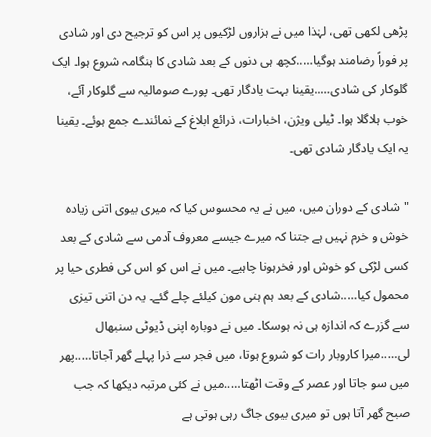پڑھی لکھی تھی، لہٰذا میں نے ہزاروں لڑکیوں پر اس کو ترجیح دی اور شادی پر فوراً رضامند ہوگیا…..کچھ ہی دنوں کے بعد شادی کا ہنگامہ شروع ہوا۔ ایک گلوکار کی شادی…..یقینا بہت یادگار تھی۔ پورے صومالیہ سے گلوکار آئے، خوب ہلاگلا ہوا۔ ٹیلی ویژن، اخبارات، ذرائع ابلاغ کے نمائندے جمع ہوئے۔ یقینا یہ ایک یادگار شادی تھی۔

"شادی کے دوران میں، میں نے یہ محسوس کیا کہ میری بیوی اتنی زیادہ خوش و خرم نہیں ہے جتنا کہ میرے جیسے معروف آدمی سے شادی کے بعد کسی لڑکی کو خوش اور فخرہونا چاہیے۔ میں نے اس کو اس کی فطری حیا پر محمول کیا…..شادی کے بعد ہم ہنی مون کیلئے چلے گئے۔ یہ دن اتنی تیزی سے گزرے کہ اندازہ ہی نہ ہوسکا۔ میں نے دوبارہ اپنی ڈیوٹی سنبھال لی…..میرا کاروبار رات کو شروع ہوتا، میں فجر سے ذرا پہلے گھر آجاتا…..پھر میں سو جاتا اور عصر کے وقت اٹھتا…..میں نے کئی مرتبہ دیکھا کہ جب صبح گھر آتا ہوں تو میری بیوی جاگ رہی ہوتی ہے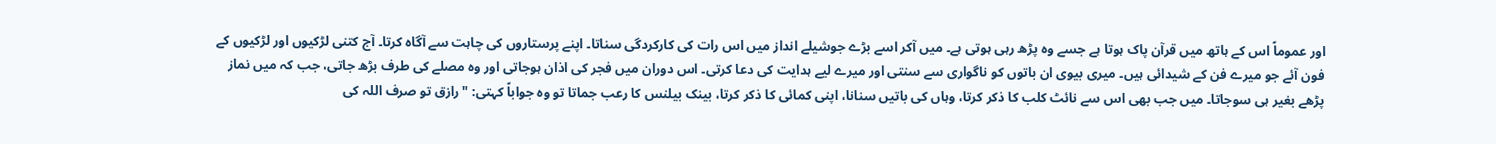اور عموماً اس کے ہاتھ میں قرآن پاک ہوتا ہے جسے وہ پڑھ رہی ہوتی ہے۔ میں آکر اسے بڑے جوشیلے انداز میں اس رات کی کارکردگی سناتا۔ اپنے پرستاروں کی چاہت سے آگاہ کرتا۔ آج کتنی لڑکیوں اور لڑکیوں کے فون آئے جو میرے فن کے شیدائی ہیں۔ میری بیوی ان باتوں کو ناگواری سے سنتی اور میرے لیے ہدایت کی دعا کرتی۔ اس دوران میں فجر کی اذان ہوجاتی اور وہ مصلے کی طرف بڑھ جاتی، جب کہ میں نماز پڑھے بغیر ہی سوجاتا۔ میں جب بھی اس سے نائٹ کلب کا ذکر کرتا، وہاں کی باتیں سنانا، اپنی کمائی کا ذکر کرتا، بینک بیلنس کا رعب جماتا تو وہ جواباً کہتی: "رازق تو صرف اللہ کی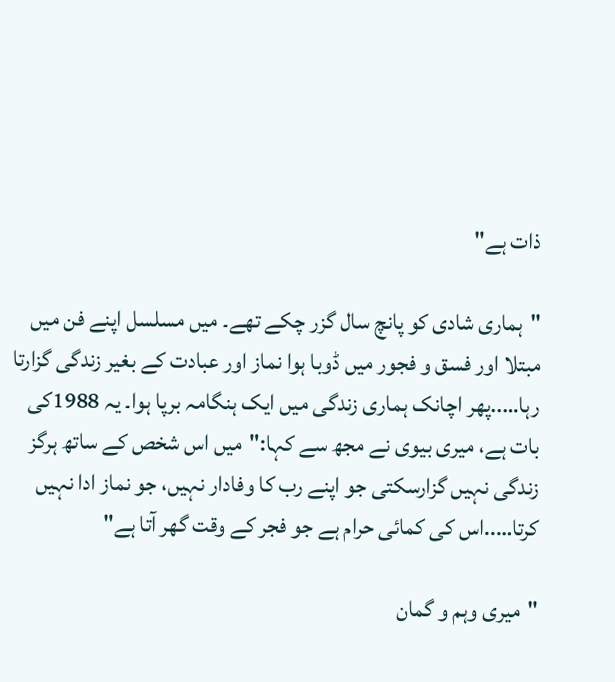ذات ہے"

"ہماری شادی کو پانچ سال گزر چکے تھے۔ میں مسلسل اپنے فن میں مبتلا اور فسق و فجور میں ڈوبا ہوا نماز اور عبادت کے بغیر زندگی گزارتا رہا…..پھر اچانک ہماری زندگی میں ایک ہنگامہ برپا ہوا۔ یہ 1988کی بات ہے، میری بیوی نے مجھ سے کہا:"میں اس شخص کے ساتھ ہرگز زندگی نہیں گزارسکتی جو اپنے رب کا وفادار نہیں، جو نماز ادا نہیں کرتا…..اس کی کمائی حرام ہے جو فجر کے وقت گھر آتا ہے"

"میری وہم و گمان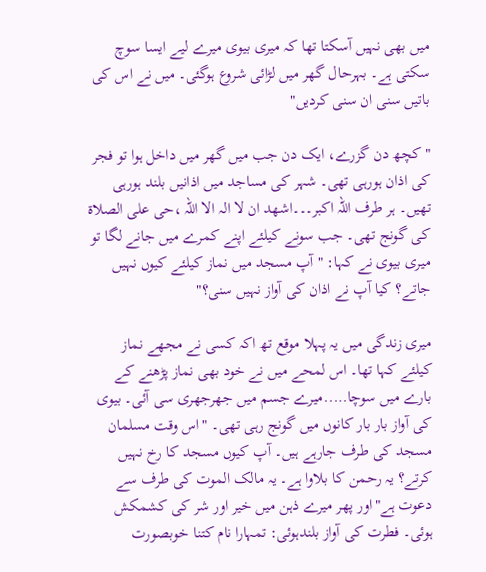میں بھی نہیں آسکتا تھا کہ میری بیوی میرے لیے ایسا سوچ سکتی ہے۔ بہرحال گھر میں لڑائی شروع ہوگئی۔ میں نے اس کی باتیں سنی ان سنی کردیں"

"کچھ دن گزرے، ایک دن جب میں گھر میں داخل ہوا تو فجر کی اذان ہورہی تھی۔ شہر کی مساجد میں اذانیں بلند ہورہی تھیں۔ ہر طرف اللہ اکبر۔۔۔اشھد ان لا الہ الا اللہ ،حی علی الصلاة کی گونج تھی۔ جب سونے کیلئے اپنے کمرے میں جانے لگا تو میری بیوی نے کہا: "آپ مسجد میں نماز کیلئے کیوں نہیں جاتے؟ کیا آپ نے اذان کی آواز نہیں سنی؟"

میری زندگی میں یہ پہلا موقع تھ اکہ کسی نے مجھے نماز کیلئے کہا تھا۔ اس لمحے میں نے خود بھی نماز پڑھنے کے بارے میں سوچا…..میرے جسم میں جھرجھری سی آئی۔ بیوی کی آواز بار بار کانوں میں گونج رہی تھی۔ "اس وقت مسلمان مسجد کی طرف جارہے ہیں۔ آپ کیوں مسجد کا رخ نہیں کرتے؟ یہ رحمن کا بلاوا ہے۔ یہ مالک الموت کی طرف سے دعوت ہے"اور پھر میرے ذہن میں خیر اور شر کی کشمکش ہوئی۔ فطرت کی آواز بلندہوئی: تمہارا نام کتنا خوبصورت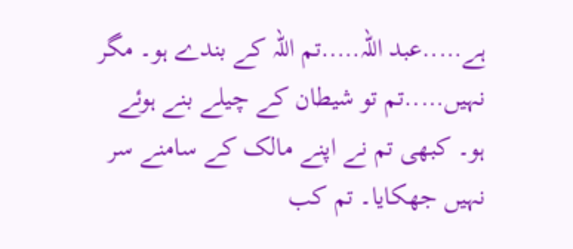ہے…..عبد اللہ…..تم اللہ کے بندے ہو۔ مگر نہیں…..تم تو شیطان کے چیلے بنے ہوئے ہو۔ کبھی تم نے اپنے مالک کے سامنے سر نہیں جھکایا۔ تم کب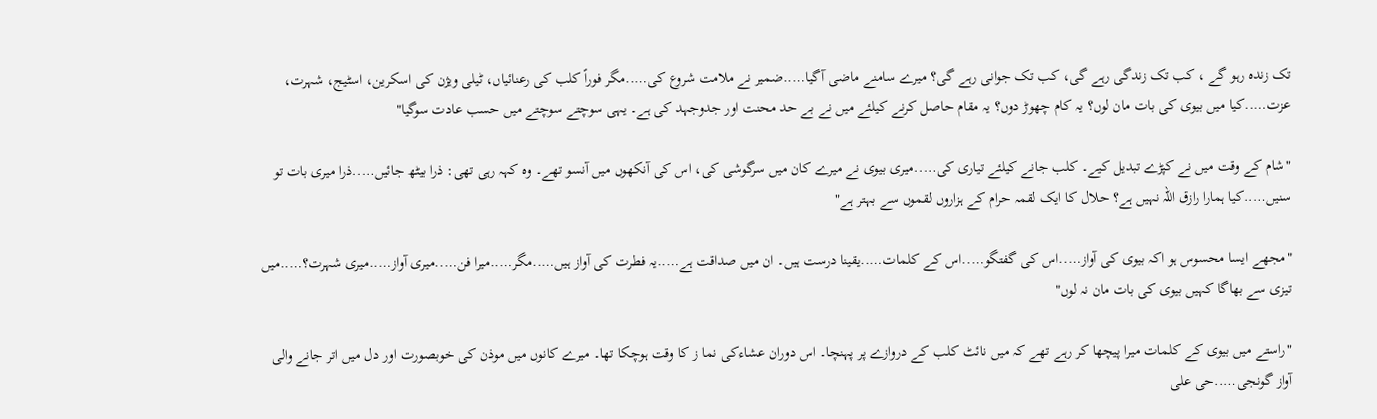تک زندہ رہو گے ، کب تک زندگی رہے گی، کب تک جوانی رہے گی؟ میرے سامنے ماضی آگیا…..ضمیر نے ملامت شروع کی…..مگر فوراً کلب کی رعنائیاں، ٹیلی ویژن کی اسکرین، اسٹیج، شہرت، عزت…..کیا میں بیوی کی بات مان لوں؟ یہ کام چھوڑ دوں؟ یہ مقام حاصل کرنے کیلئے میں نے بے حد محنت اور جدوجہد کی ہے۔ یہی سوچتے سوچتے میں حسب عادت سوگیا"

"شام کے وقت میں نے کپڑے تبدیل کیے۔ کلب جانے کیلئے تیاری کی…..میری بیوی نے میرے کان میں سرگوشی کی، اس کی آنکھوں میں آنسو تھے۔ وہ کہہ رہی تھی: ذرا بیٹھ جائیں…..ذرا میری بات تو سنیں…..کیا ہمارا رازق اللہ نہیں ہے؟ حلال کا ایک لقمہ حرام کے ہزاروں لقموں سے بہتر ہے"

"مجھے ایسا محسوس ہو اکہ بیوی کی آواز…..اس کی گفتگو…..اس کے کلمات…..یقینا درست ہیں۔ ان میں صداقت ہے…..یہ فطرت کی آواز ہیں…..مگر…..میرا فن…..میری آواز…..میری شہرت؟…..میں تیزی سے بھاگا کہیں بیوی کی بات مان نہ لوں"

"راستے میں بیوی کے کلمات میرا پیچھا کر رہے تھے کہ میں نائٹ کلب کے دروازے پر پہنچا۔ اس دوران عشاءکی نما ز کا وقت ہوچکا تھا۔ میرے کانوں میں موذن کی خوبصورت اور دل میں اتر جانے والی آواز گونجی…..حی علی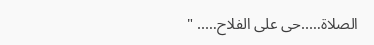الصلاة…..حی علی الفلاح….. "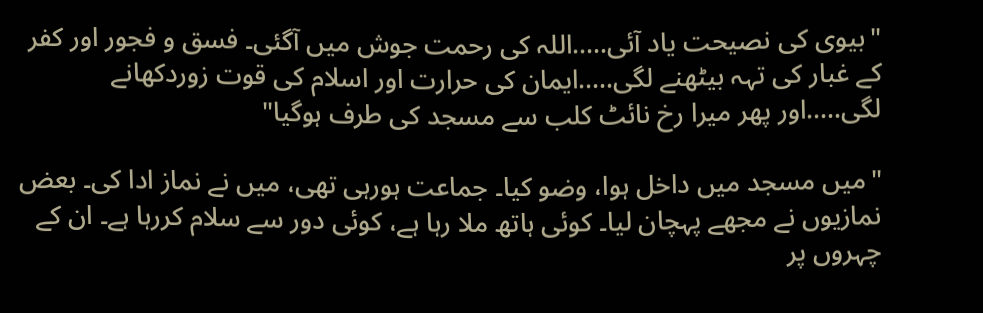"بیوی کی نصیحت یاد آئی…..اللہ کی رحمت جوش میں آگئی۔ فسق و فجور اور کفر کے غبار کی تہہ بیٹھنے لگی…..ایمان کی حرارت اور اسلام کی قوت زوردکھانے لگی…..اور پھر میرا رخ نائٹ کلب سے مسجد کی طرف ہوگیا"

"میں مسجد میں داخل ہوا، وضو کیا۔ جماعت ہورہی تھی، میں نے نماز ادا کی۔ بعض نمازیوں نے مجھے پہچان لیا۔ کوئی ہاتھ ملا رہا ہے، کوئی دور سے سلام کررہا ہے۔ ان کے چہروں پر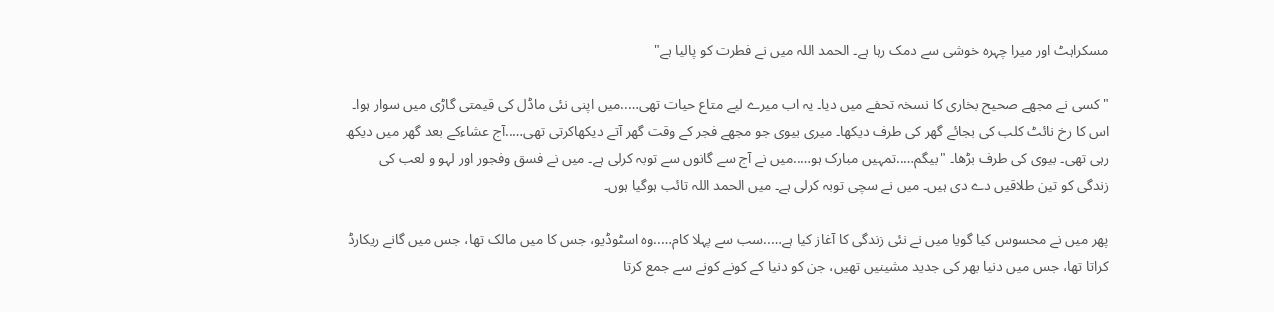مسکراہٹ اور میرا چہرہ خوشی سے دمک رہا ہے۔ الحمد اللہ میں نے فطرت کو پالیا ہے"

"کسی نے مجھے صحیح بخاری کا نسخہ تحفے میں دیا۔ یہ اب میرے لیے متاع حیات تھی…..میں اپنی نئی ماڈل کی قیمتی گاڑی میں سوار ہوا۔ اس کا رخ نائٹ کلب کی بجائے گھر کی طرف دیکھا۔ میری بیوی جو مجھے فجر کے وقت گھر آتے دیکھاکرتی تھی…..آج عشاءکے بعد گھر میں دیکھ رہی تھی۔ بیوی کی طرف بڑھا۔ "بیگم…..تمہیں مبارک ہو…..میں نے آج سے گانوں سے توبہ کرلی ہے۔ میں نے فسق وفجور اور لہو و لعب کی زندگی کو تین طلاقیں دے دی ہیں۔ میں نے سچی توبہ کرلی ہے۔ میں الحمد اللہ تائب ہوگیا ہوں۔

پھر میں نے محسوس کیا گویا میں نے نئی زندگی کا آغاز کیا ہے…..سب سے پہلا کام…..وہ اسٹوڈیو، جس کا میں مالک تھا، جس میں گانے ریکارڈ کراتا تھا، جس میں دنیا بھر کی جدید مشینیں تھیں، جن کو دنیا کے کونے کونے سے جمع کرتا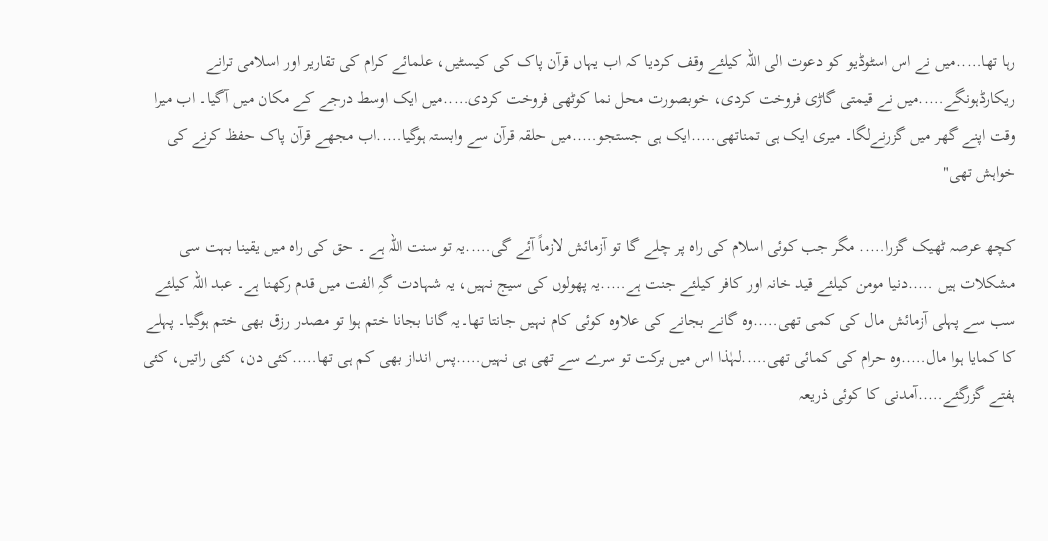رہا تھا…..میں نے اس اسٹوڈیو کو دعوت الی اللہ کیلئے وقف کردیا کہ اب یہاں قرآن پاک کی کیسٹیں، علمائے کرام کی تقاریر اور اسلامی ترانے ریکارڈہونگے…..میں نے قیمتی گاڑی فروخت کردی، خوبصورت محل نما کوٹھی فروخت کردی…..میں ایک اوسط درجے کے مکان میں آگیا۔ اب میرا وقت اپنے گھر میں گزرنےلگا۔ میری ایک ہی تمناتھی…..ایک ہی جستجو…..میں حلقہ قرآن سے وابستہ ہوگیا…..اب مجھے قرآن پاک حفظ کرنے کی خواہش تھی"

کچھ عرصہ ٹھیک گزرا….. مگر جب کوئی اسلام کی راہ پر چلے گا تو آزمائش لازماً آئے گی…..یہ تو سنت اللہ ہے ۔ حق کی راہ میں یقینا بہت سی مشکلات ہیں …..دنیا مومن کیلئے قید خانہ اور کافر کیلئے جنت ہے…..یہ پھولوں کی سیج نہیں، یہ شہادت گہِ الفت میں قدم رکھنا ہے۔ عبد اللہ کیلئے سب سے پہلی آزمائش مال کی کمی تھی…..وہ گانے بجانے کی علاوہ کوئی کام نہیں جانتا تھا۔یہ گانا بجانا ختم ہوا تو مصدر رزق بھی ختم ہوگیا۔ پہلے کا کمایا ہوا مال…..وہ حرام کی کمائی تھی…..لہٰذا اس میں برکت تو سرے سے تھی ہی نہیں…..پس انداز بھی کم ہی تھا…..کئی دن، کئی راتیں، کئی ہفتے گزرگئے…..آمدنی کا کوئی ذریعہ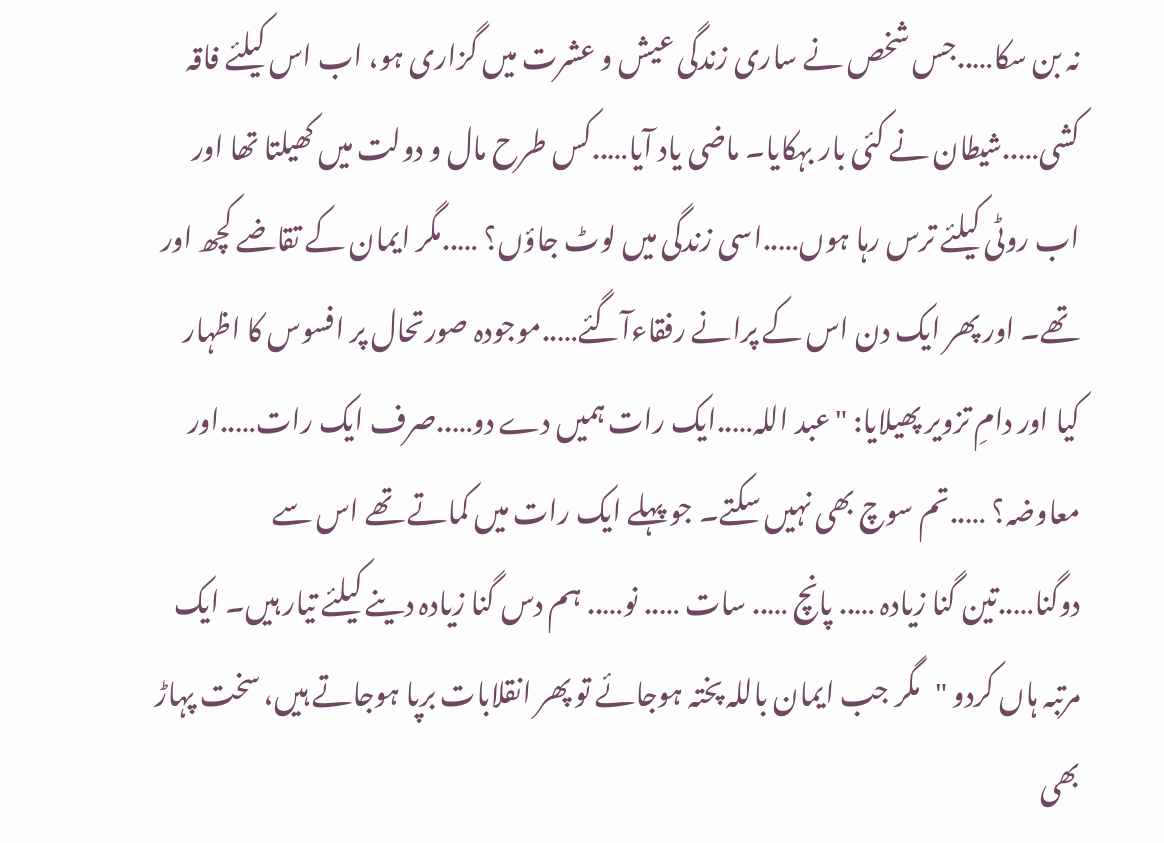نہ بن سکا…..جس شخص نے ساری زندگی عیش و عشرت میں گزاری ہو، اب اس کیلئے فاقہ کشی…..شیطان نے کئی بار بہکایا۔ ماضی یاد آیا…..کس طرح مال و دولت میں کھیلتا تھا اور اب روٹی کیلئے ترس رہا ہوں…..اسی زندگی میں لوٹ جاؤں؟ …..مگر ایمان کے تقاضے کچھ اور تھے۔ اور پھر ایک دن اس کے پرانے رفقاءآگئے…..موجودہ صورتحال پر افسوس کا اظہار کیا اور دامِ تزویر پھیلایا: "عبد اللہ…..ایک رات ہمیں دے دو…..صرف ایک رات…..اور معاوضہ؟ …..تم سوچ بھی نہیں سکتے۔ جو پہلے ایک رات میں کماتے تھے اس سے دوگنا…..تین گنا زیادہ ….. پانچ ….. سات ….. نو….. ہم دس گنا زیادہ دینے کیلئے تیار ہیں۔ ایک مرتبہ ہاں کردو "مگر جب ایمان باللہ پختہ ہوجائے تو پھر انقلابات برپا ہوجاتے ہیں، سخت پہاڑ بھی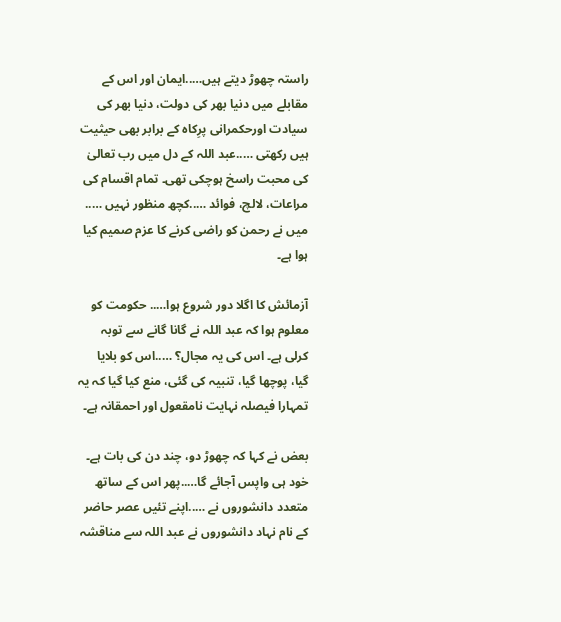راستہ چھوڑ دیتے ہیں…..ایمان اور اس کے مقابلے میں دنیا بھر کی دولت، دنیا بھر کی سیادت اورحکمرانی پرِکاہ کے برابر بھی حیثیت ہیں رکھتی …..عبد اللہ کے دل میں رب تعالیٰ کی محبت راسخ ہوچکی تھی۔ تمام اقسام کی مراعات، لالچ، فوائد …..کچھ منظور نہیں ….. میں نے رحمن کو راضی کرنے کا عزم صمیم کیا ہوا ہے۔

آزمائش کا اگلا دور شروع ہوا….. حکومت کو معلوم ہوا کہ عبد اللہ نے گانا گانے سے توبہ کرلی ہے۔ اس کی یہ مجال؟ …..اس کو بلایا گیا، پوچھا گیا، تنبیہ کی گئی، منع کیا گیا کہ یہ تمہارا فیصلہ نہایت نامقعول اور احمقانہ ہے۔

بعض نے کہا کہ چھوڑ دو، چند دن کی بات ہے۔ خود ہی واپس آجائے گا…..پھر اس کے ساتھ متعدد دانشوروں نے …..اپنے تئیں عصر حاضر کے نام نہاد دانشوروں نے عبد اللہ سے مناقشہ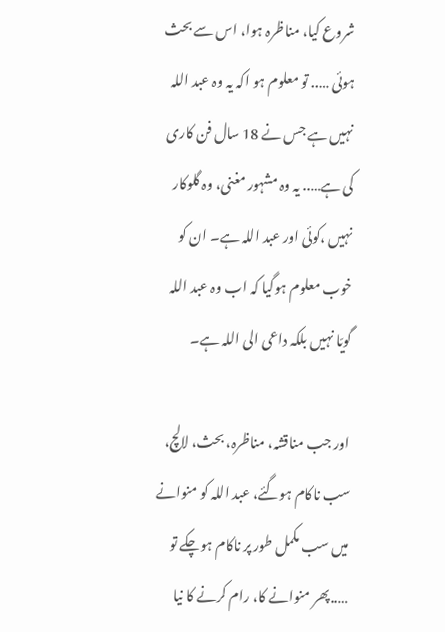شروع کیا، مناظرہ ہوا، اس سے بحث ہوئی ….. تو معلوم ہو اکہ یہ وہ عبد اللہ نہیں ہے جس نے 18 سال فن کاری کی ہے….. یہ وہ مشہور مغنی، وہ گلوکار نہیں ،کوئی اور عبد اللہ ہے۔ ان کو خوب معلوم ہوگیا کہ اب وہ عبد اللہ گویّا نہیں بلکہ داعی الی اللہ ہے۔

اور جب مناقشہ، مناظرہ، بحث، لالچ، سب ناکام ہوگئے، عبد اللہ کو منوانے میں سب مکمل طور پر ناکام ہوچکے تو …..پھر منوانے کا، رام کرنے کا نیا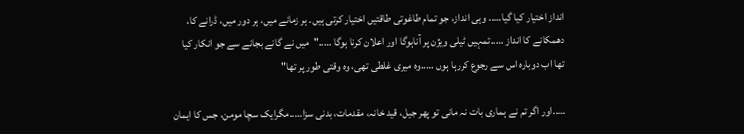انداز اختیار کیا گیا….. وہی انداز، جو تمام طاغوتی طاقتیں اختیار کرتی ہیں۔ ہر زمانے میں، ہر دور میں، ڈرانے کا، دھمکانے کا انداز …..تمہیں ٹیلی ویژن پر آناہوگا اور اعلان کرنا ہوگا ….."میں نے گانے بجانے سے جو انکار کیا تھا اب دوبارہ اس سے رجوع کررہا ہوں …..وہ میری غلطی تھی، وہ وقتی طور پر تھا"

…..اور اگر تم نے ہماری بات نہ مانی تو پھر جیل، قید خانہ، مقدمات، بدنی سزا…..مگرایک سچا مومن، جس کا ایمان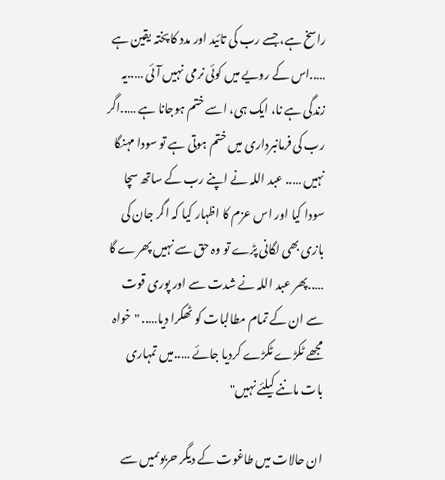راسخ ہے، جسے رب کی تائید اور مدد کا پختہ یقین ہے …..اس کے رویے میں کوئی نرمی نہیں آئی …..یہ زندگی ہے نا، ایک ہی، اسے ختم ہوجانا ہے …..اگر رب کی فرمانبرداری میں ختم ہوتی ہے تو سودا مہنگا نہیں ….. عبد اللہ نے اپنے رب کے ساتھ سچا سودا کیا اور اس عزم کا اظہار کیا کہ اگر جان کی بازی بھی لگانی پڑے تو وہ حق سے نہیں پھرے گا …..پھر عبد اللہ نے شدت سے اور پوری قوت سے ان کے تمام مطالبات کو ٹھکرا دیا….. "خواہ مجھے ٹکڑے ٹکڑے کردیا جائے …..میں تمہاری بات ماننے کیلئے نہیں"

ان حالات میں طاغوت کے دیگر حربوںمیں سے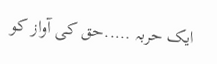ایک حربہ …..حق کی آواز کو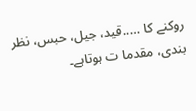روکنے کا …..قید، جیل، حبس، نظر بندی، مقدما ت ہوتاہے۔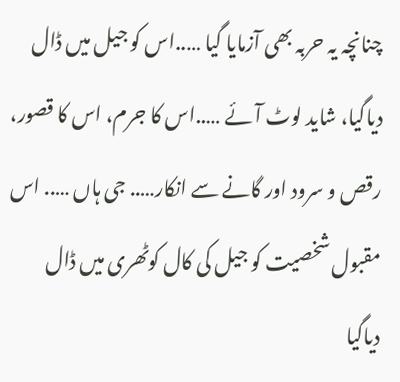چنانچہ یہ حربہ بھی آزمایا گیا …..اس کو جیل میں ڈال دیاگیا، شاید لوٹ آئے …..اس کا جرم، اس کا قصور، رقص و سرود اور گانے سے انکار….. جی ہاں ….. اس مقبول شخصیت کو جیل کی کال کوٹھری میں ڈال دیاگیا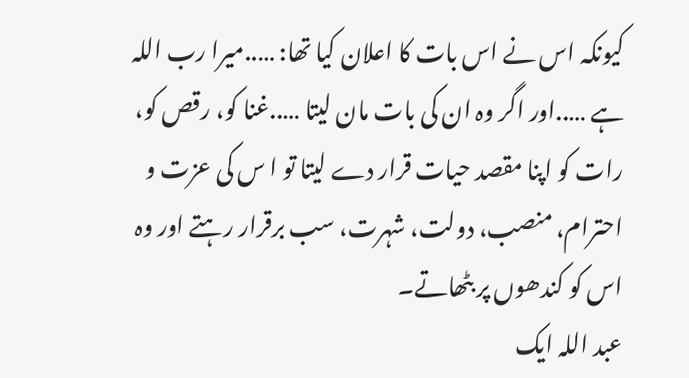کیونکہ اس نے اس بات کا اعلان کیا تھا: …..میرا رب اللہ ہے …..اور اگر وہ ان کی بات مان لیتا …..غنا کو، رقص کو، رات کو اپنا مقصد حیات قرار دے لیتا تو ا س کی عزت و احترام، منصب، دولت، شہرت، سب برقرار رہتے اور وہ اس کو کندھوں پر بٹھاتے۔
عبد اللہ ایک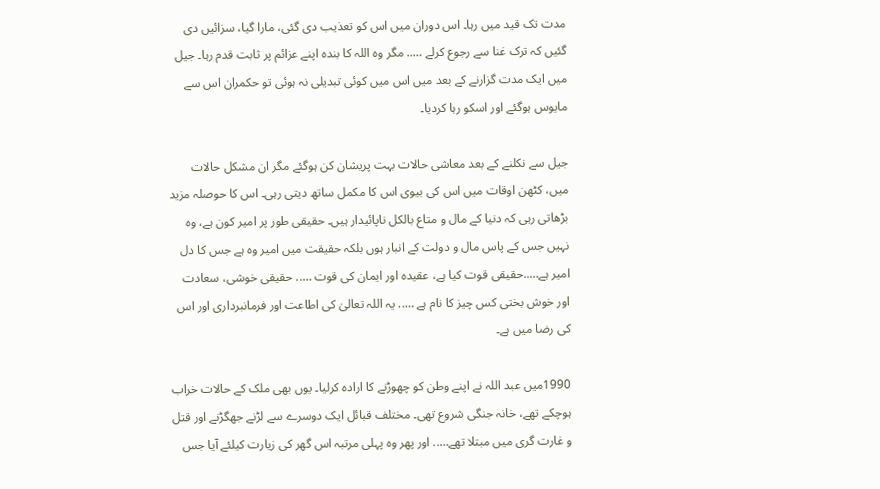مدت تک قید میں رہا۔ اس دوران میں اس کو تعذیب دی گئی، مارا گیا، سزائیں دی گئیں کہ ترک غنا سے رجوع کرلے ….. مگر وہ اللہ کا بندہ اپنے عزائم پر ثابت قدم رہا۔ جیل میں ایک مدت گزارنے کے بعد میں اس میں کوئی تبدیلی نہ ہوئی تو حکمران اس سے مایوس ہوگئے اور اسکو رہا کردیا۔

جیل سے نکلنے کے بعد معاشی حالات بہت پریشان کن ہوگئے مگر ان مشکل حالات میں، کٹھن اوقات میں اس کی بیوی اس کا مکمل ساتھ دیتی رہی۔ اس کا حوصلہ مزید بڑھاتی رہی کہ دنیا کے مال و متاع بالکل ناپائیدار ہیں۔ حقیقی طور پر امیر کون ہے، وہ نہیں جس کے پاس مال و دولت کے انبار ہوں بلکہ حقیقت میں امیر وہ ہے جس کا دل امیر ہے…..حقیقی قوت کیا ہے، عقیدہ اور ایمان کی قوت ….. حقیقی خوشی، سعادت اور خوش بختی کس چیز کا نام ہے ….. یہ اللہ تعالیٰ کی اطاعت اور فرمانبرداری اور اس کی رضا میں ہے۔

1990میں عبد اللہ نے اپنے وطن کو چھوڑنے کا ارادہ کرلیا۔ یوں بھی ملک کے حالات خراب ہوچکے تھے، خانہ جنگی شروع تھی۔ مختلف قبائل ایک دوسرے سے لڑنے جھگڑنے اور قتل و غارت گری میں مبتلا تھے….. اور پھر وہ پہلی مرتبہ اس گھر کی زیارت کیلئے آیا جس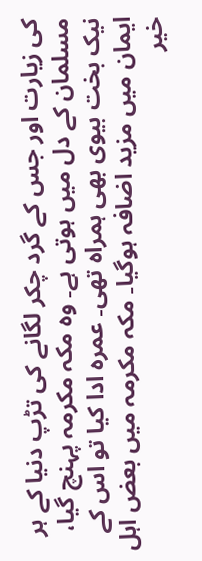کی زیارت اور جس کے گرد چکر لگانے کی تڑپ دنیا کے ہر مسلمان کے دل میں ہوتی ہے۔ وہ مکہ مکرمہ پہنچ گیا، نیک بخت بیوی بھی ہمراہ تھی۔ عمرہ ادا کیا تو اس کے ایمان میں مزید اضافہ ہوگیا۔ مکہ مکرمہ میں بعض اہل خیر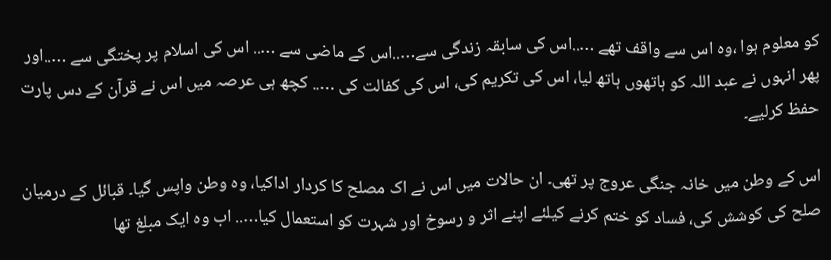کو معلوم ہوا ،وہ اس سے واقف تھے …..اس کی سابقہ زندگی سے…..اس کے ماضی سے ….. اس کی اسلام پر پختگی سے …..اور پھر انہوں نے عبد اللہ کو ہاتھوں ہاتھ لیا، اس کی تکریم کی، اس کی کفالت کی ….. کچھ ہی عرصہ میں اس نے قرآن کے دس پارت حفظ کرلیے۔

اس کے وطن میں خانہ جنگی عروج پر تھی۔ ان حالات میں اس نے اک مصلح کا کردار اداکیا، وہ وطن واپس گیا۔ قبائل کے درمیان صلح کی کوشش کی، فساد کو ختم کرنے کیلئے اپنے اثر و رسوخ اور شہرت کو استعمال کیا….. اب وہ ایک مبلغ تھا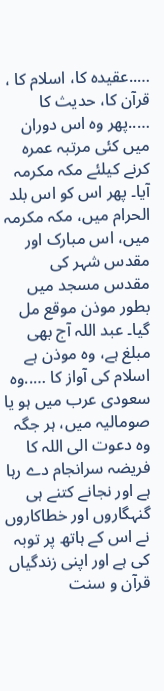…..عقیدہ کا، اسلام کا ، قرآن کا، حدیث کا …..پھر وہ اس دوران میں کئی مرتبہ عمرہ کرنے کیلئے مکہ مکرمہ آیا۔ پھر اس کو اس بلد الحرام میں، مکہ مکرمہ میں، اس مبارک اور مقدس شہر کی مقدس مسجد میں بطور موذن موقع مل گیا۔ عبد اللہ آج بھی مبلغ ہے، وہ موذن ہے اسلام کی آواز کا …..وہ سعودی عرب میں ہو یا صومالیہ میں، ہر جگہ وہ دعوت الی اللہ کا فریضہ سرانجام دے رہا ہے اور نجانے کتنے ہی گنہگاروں اور خطاکاروں نے اس کے ہاتھ پر توبہ کی ہے اور اپنی زندگیاں قرآن و سنت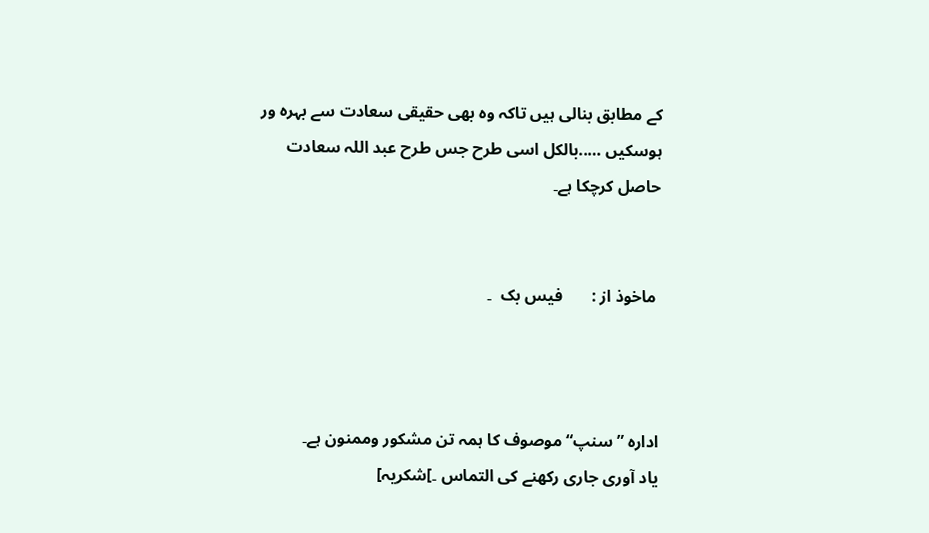کے مطابق بنالی ہیں تاکہ وہ بھی حقیقی سعادت سے بہرہ ور ہوسکیں …..بالکل اسی طرح جس طرح عبد اللہ سعادت حاصل کرچکا ہے۔


 ماخوذ از :       فیس بک  ۔



ادارہ ”سنپ“ موصوف کا ہمہ تن مشکور وممنون ہے۔
یاد آوری جاری رکھنے کی التماس ۔]شکریہ]